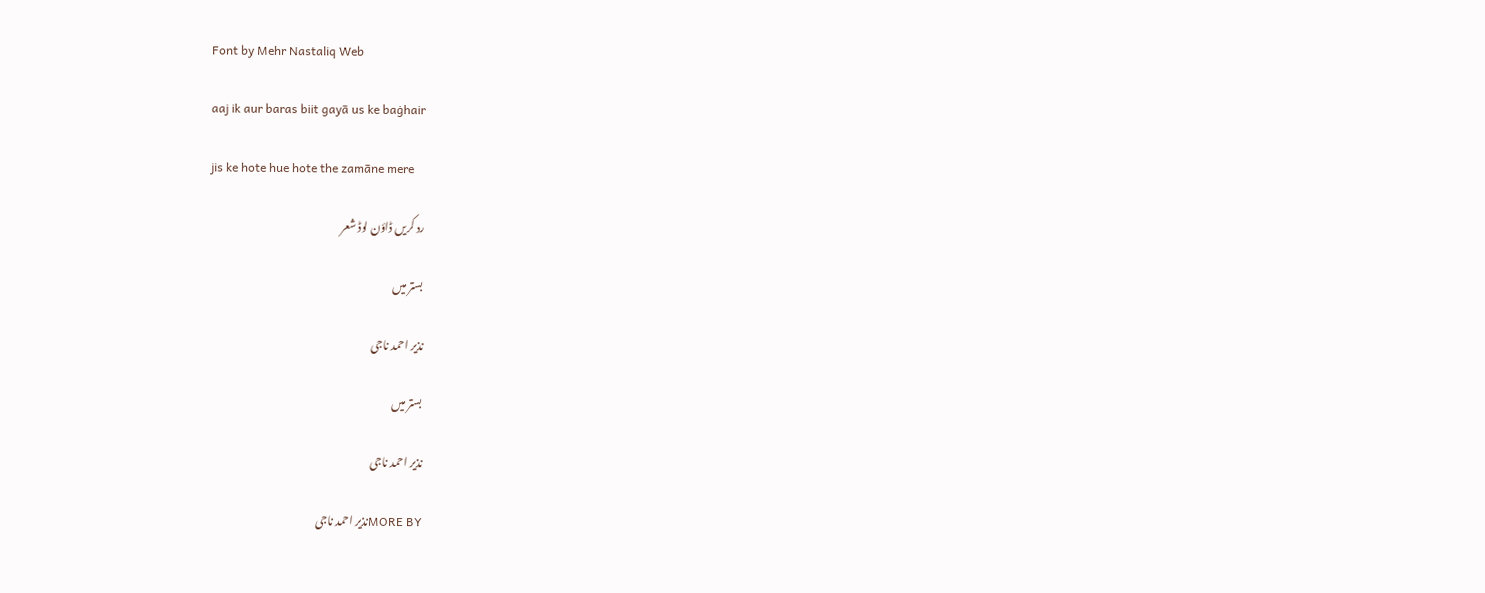Font by Mehr Nastaliq Web

aaj ik aur baras biit gayā us ke baġhair

jis ke hote hue hote the zamāne mere

رد کریں ڈاؤن لوڈ شعر

بستر میں

نذیر احمد ناجی

بستر میں

نذیر احمد ناجی

MORE BYنذیر احمد ناجی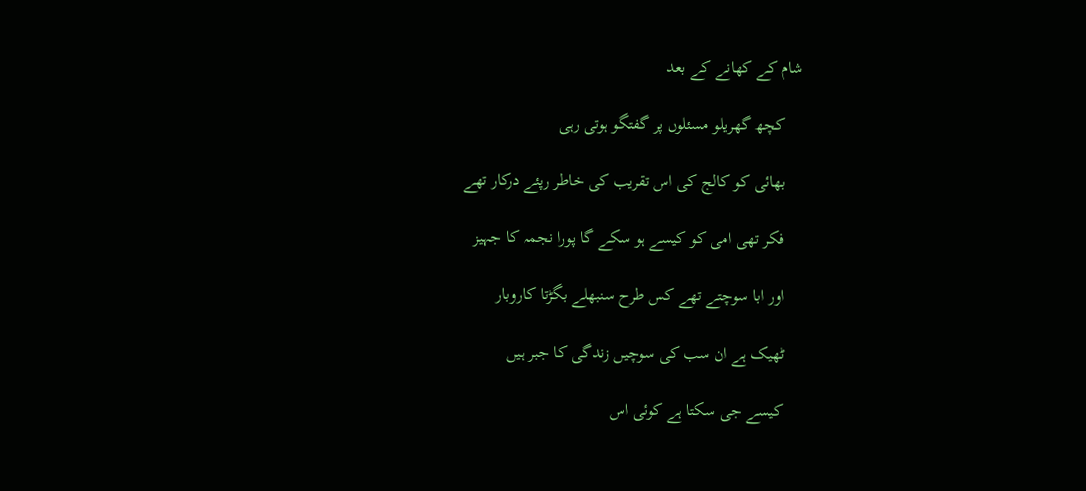شام کے کھانے کے بعد

    کچھ گھریلو مسئلوں پر گفتگو ہوتی رہی

    بھائی کو کالج کی اس تقریب کی خاطر رپئے درکار تھے

    فکر تھی امی کو کیسے ہو سکے گا پورا نجمہ کا جہیز

    اور ابا سوچتے تھے کس طرح سنبھلے بگڑتا کاروبار

    ٹھیک ہے ان سب کی سوچیں زندگی کا جبر ہیں

    کیسے جی سکتا ہے کوئی اس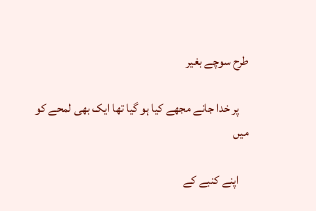طرح سوچے بغیر

    پر خدا جانے مجھے کیا ہو گیا تھا ایک بھی لمحے کو میں

    اپنے کنبے کے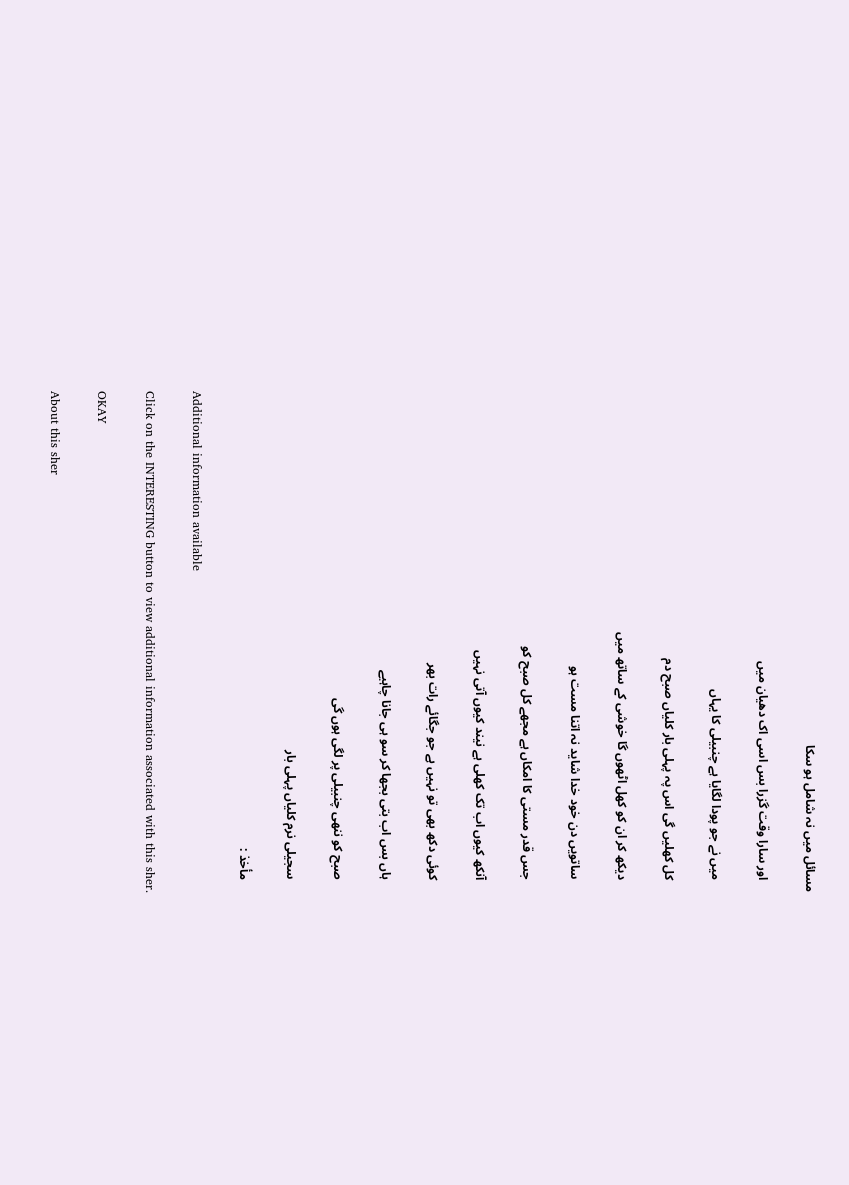مسائل میں نہ شامل ہو سکا

    اور سارا وقت گزرا بس اسی اک دھیان میں

    میں نے جو پودا لگایا ہے چنبیلی کا یہاں

    کل کھلیں گی اس پہ پہلی بار کلیاں صبح دم

    دیکھ کر ان کو کھل اٹھوں گا خوشی کے ساتھ میں

    ساتویں دن خود خدا شاید نہ اتنا مست ہو

    جس قدر مستی کا امکاں ہے مجھے کل صبح کو

    آنکھ کیوں اب تک کھلی ہے نیند کیوں آتی نہیں

    کوئی دکھ بھی تو نہیں ہے جو جگائے رات بھر

    ہاں بس اب بتی بجھا کر سو ہی جانا چاہیے

    صبح کو ننھی چنبیلی پر لگی ہوں گی

    سجیلی نرم کلیاں پہلی بار

    مأخذ :

    Additional information available

    Click on the INTERESTING button to view additional information associated with this sher.

    OKAY

    About this sher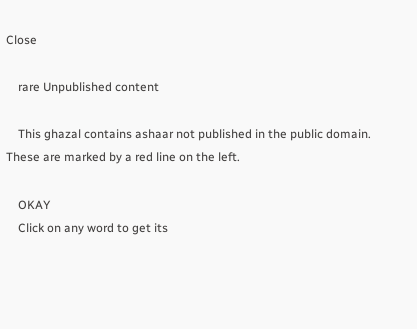Close

    rare Unpublished content

    This ghazal contains ashaar not published in the public domain. These are marked by a red line on the left.

    OKAY
    Click on any word to get its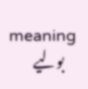meaning
    بولیے